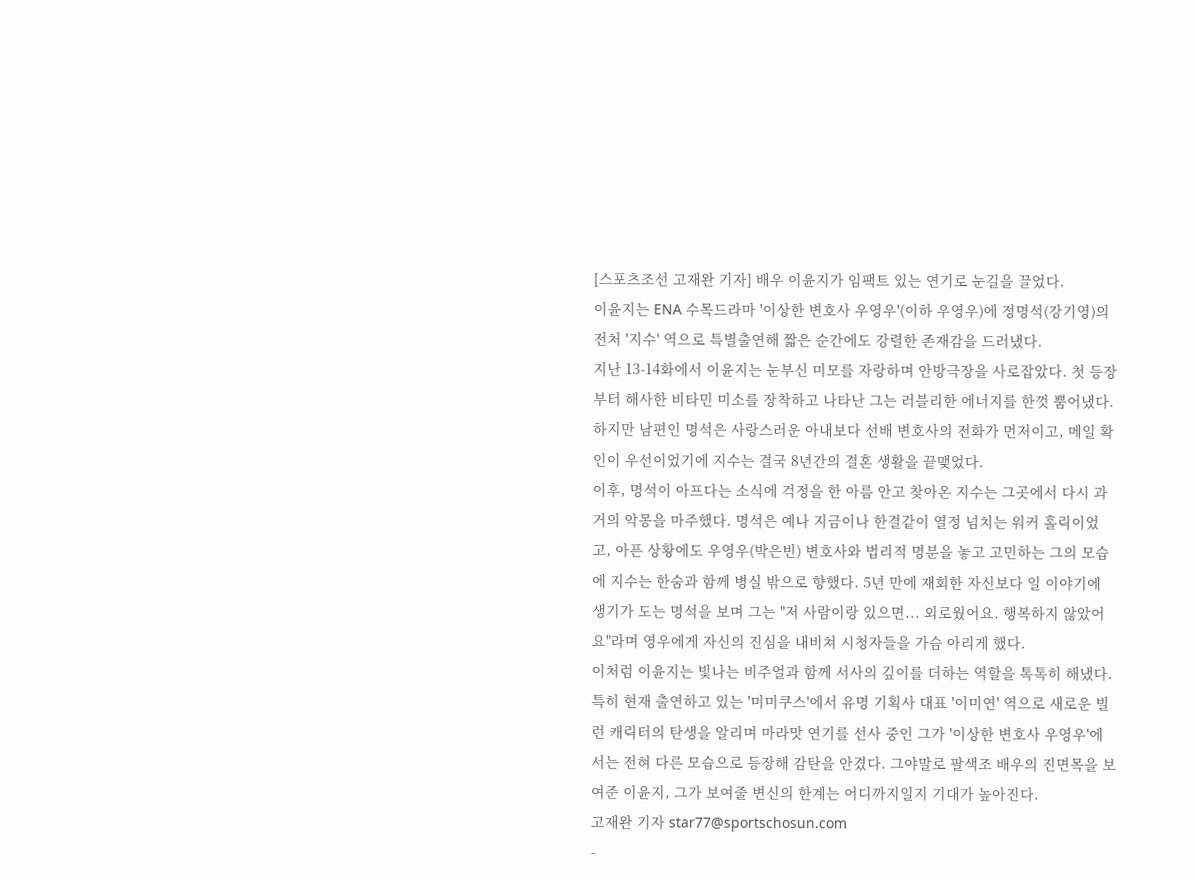[스포츠조선 고재완 기자] 배우 이윤지가 임팩트 있는 연기로 눈길을 끌었다.
이윤지는 ENA 수목드라마 '이상한 변호사 우영우'(이하 우영우)에 정명석(강기영)의 전처 '지수' 역으로 특별출연해 짧은 순간에도 강렬한 존재감을 드러냈다.
지난 13-14화에서 이윤지는 눈부신 미모를 자랑하며 안방극장을 사로잡았다. 첫 등장부터 해사한 비타민 미소를 장착하고 나타난 그는 러블리한 에너지를 한껏 뿜어냈다. 하지만 남편인 명석은 사랑스러운 아내보다 선배 변호사의 전화가 먼저이고, 메일 확인이 우선이었기에 지수는 결국 8년간의 결혼 생활을 끝맺었다.
이후, 명석이 아프다는 소식에 걱정을 한 아름 안고 찾아온 지수는 그곳에서 다시 과거의 악몽을 마주했다. 명석은 예나 지금이나 한결같이 열정 넘치는 워커 홀릭이었고, 아픈 상황에도 우영우(박은빈) 변호사와 법리적 명분을 놓고 고민하는 그의 모습에 지수는 한숨과 함께 병실 밖으로 향했다. 5년 만에 재회한 자신보다 일 이야기에 생기가 도는 명석을 보며 그는 "저 사람이랑 있으면... 외로웠어요. 행복하지 않았어요"라며 영우에게 자신의 진심을 내비쳐 시청자들을 가슴 아리게 했다.
이처럼 이윤지는 빛나는 비주얼과 함께 서사의 깊이를 더하는 역할을 톡톡히 해냈다. 특히 현재 출연하고 있는 '미미쿠스'에서 유명 기획사 대표 '이미연' 역으로 새로운 빌런 캐릭터의 탄생을 알리며 마라맛 연기를 선사 중인 그가 '이상한 변호사 우영우'에서는 전혀 다른 모습으로 등장해 감탄을 안겼다. 그야말로 팔색조 배우의 진면목을 보여준 이윤지, 그가 보여줄 변신의 한계는 어디까지일지 기대가 높아진다.
고재완 기자 star77@sportschosun.com
-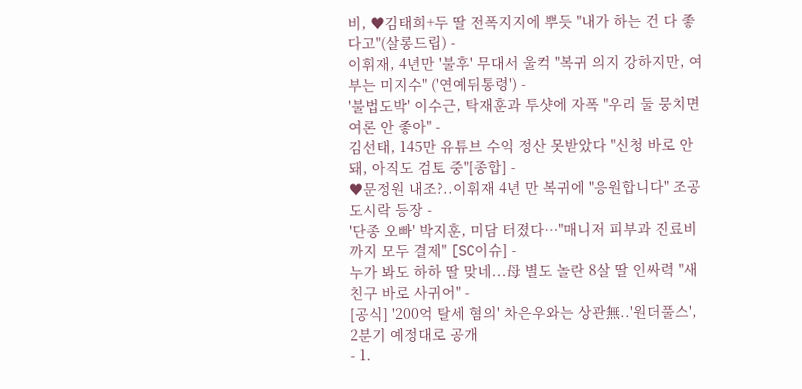비, ♥김태희+두 딸 전폭지지에 뿌듯 "내가 하는 건 다 좋다고"(살롱드립) -
이휘재, 4년만 '불후' 무대서 울컥 "복귀 의지 강하지만, 여부는 미지수" ('연예뒤통령') -
'불법도박' 이수근, 탁재훈과 투샷에 자폭 "우리 둘 뭉치면 여론 안 좋아" -
김선태, 145만 유튜브 수익 정산 못받았다 "신청 바로 안돼, 아직도 검토 중"[종합] -
♥문정원 내조?..이휘재 4년 만 복귀에 "응원합니다" 조공 도시락 등장 -
'단종 오빠' 박지훈, 미담 터졌다…"매니저 피부과 진료비까지 모두 결제" [SC이슈] -
누가 봐도 하하 딸 맞네...母 별도 놀란 8살 딸 인싸력 "새친구 바로 사귀어" -
[공식] '200억 탈세 혐의' 차은우와는 상관無..'원더풀스', 2분기 예정대로 공개
- 1.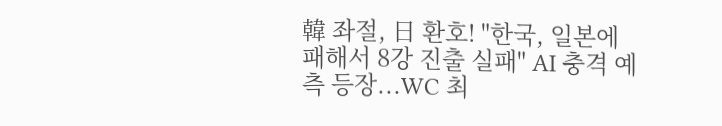韓 좌절, 日 환호! "한국, 일본에 패해서 8강 진출 실패" AI 충격 예측 등장...WC 최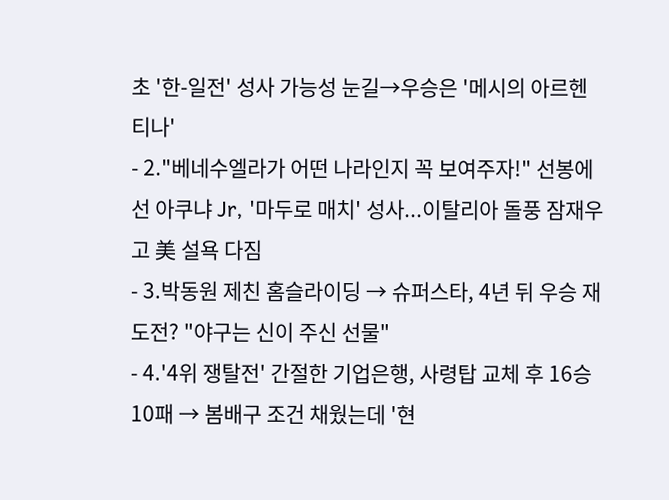초 '한-일전' 성사 가능성 눈길→우승은 '메시의 아르헨티나'
- 2."베네수엘라가 어떤 나라인지 꼭 보여주자!" 선봉에 선 아쿠냐 Jr, '마두로 매치' 성사...이탈리아 돌풍 잠재우고 美 설욕 다짐
- 3.박동원 제친 홈슬라이딩 → 슈퍼스타, 4년 뒤 우승 재도전? "야구는 신이 주신 선물"
- 4.'4위 쟁탈전' 간절한 기업은행, 사령탑 교체 후 16승10패 → 봄배구 조건 채웠는데 '현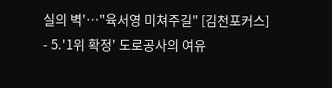실의 벽'…"육서영 미쳐주길" [김천포커스]
- 5.'1위 확정' 도로공사의 여유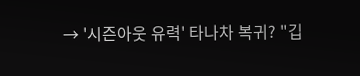→ '시즌아웃 유력' 타나차 복귀? "깁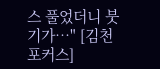스 풀었더니 붓기가…" [김천포커스]